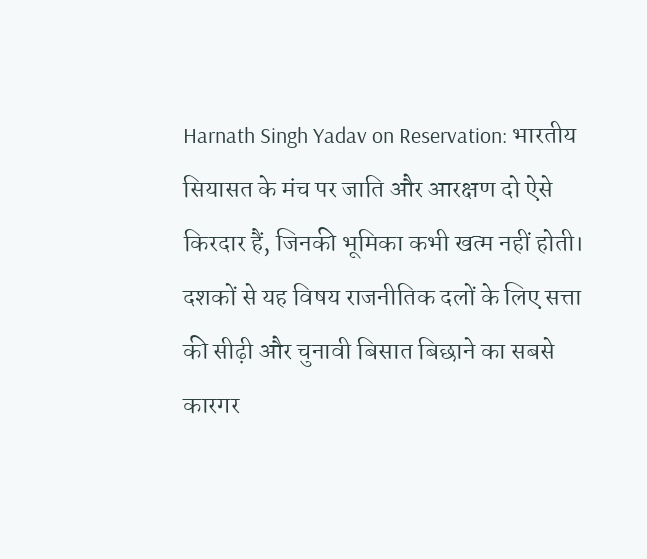Harnath Singh Yadav on Reservation: भारतीय सियासत के मंच पर जाति और आरक्षण दो ऐसे किरदार हैं, जिनकी भूमिका कभी खत्म नहीं होती। दशकों से यह विषय राजनीतिक दलों के लिए सत्ता की सीढ़ी और चुनावी बिसात बिछाने का सबसे कारगर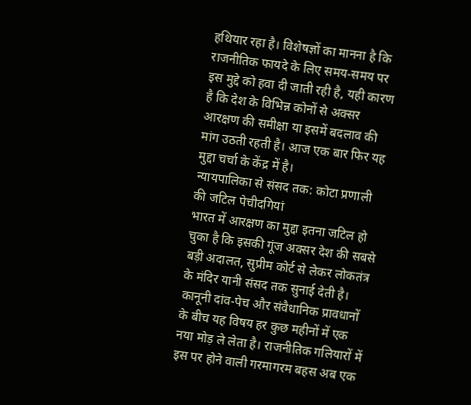हथियार रहा है। विशेषज्ञों का मानना है कि राजनीतिक फायदे के लिए समय-समय पर इस मुद्दे को हवा दी जाती रही है, यही कारण है कि देश के विभिन्न कोनों से अक्सर आरक्षण की समीक्षा या इसमें बदलाव की मांग उठती रहती है। आज एक बार फिर यह मुद्दा चर्चा के केंद्र में है।
न्यायपालिका से संसद तक: कोटा प्रणाली की जटिल पेचीदगियां
भारत में आरक्षण का मुद्दा इतना जटिल हो चुका है कि इसकी गूंज अक्सर देश की सबसे बड़ी अदालत, सुप्रीम कोर्ट से लेकर लोकतंत्र के मंदिर यानी संसद तक सुनाई देती है। कानूनी दांव-पेच और संवैधानिक प्रावधानों के बीच यह विषय हर कुछ महीनों में एक नया मोड़ ले लेता है। राजनीतिक गलियारों में इस पर होने वाली गरमागरम बहस अब एक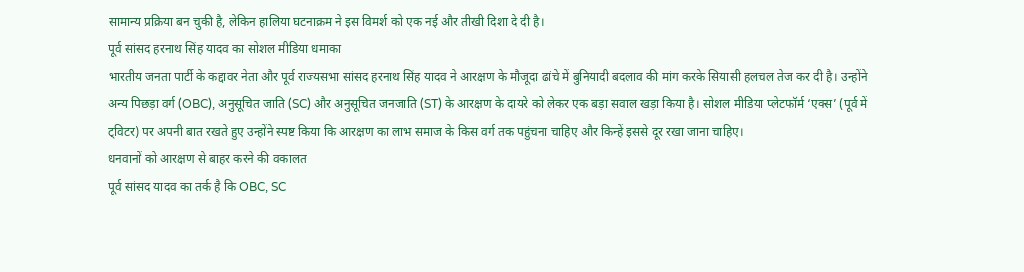सामान्य प्रक्रिया बन चुकी है, लेकिन हालिया घटनाक्रम ने इस विमर्श को एक नई और तीखी दिशा दे दी है।
पूर्व सांसद हरनाथ सिंह यादव का सोशल मीडिया धमाका
भारतीय जनता पार्टी के कद्दावर नेता और पूर्व राज्यसभा सांसद हरनाथ सिंह यादव ने आरक्षण के मौजूदा ढांचे में बुनियादी बदलाव की मांग करके सियासी हलचल तेज कर दी है। उन्होंने अन्य पिछड़ा वर्ग (OBC), अनुसूचित जाति (SC) और अनुसूचित जनजाति (ST) के आरक्षण के दायरे को लेकर एक बड़ा सवाल खड़ा किया है। सोशल मीडिया प्लेटफॉर्म ‘एक्स’ (पूर्व में ट्विटर) पर अपनी बात रखते हुए उन्होंने स्पष्ट किया कि आरक्षण का लाभ समाज के किस वर्ग तक पहुंचना चाहिए और किन्हें इससे दूर रखा जाना चाहिए।
धनवानों को आरक्षण से बाहर करने की वकालत
पूर्व सांसद यादव का तर्क है कि OBC, SC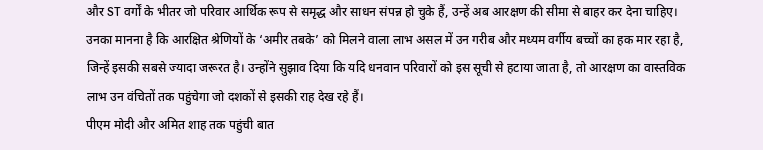और ST वर्गों के भीतर जो परिवार आर्थिक रूप से समृद्ध और साधन संपन्न हो चुके हैं, उन्हें अब आरक्षण की सीमा से बाहर कर देना चाहिए। उनका मानना है कि आरक्षित श्रेणियों के ‘अमीर तबके’ को मिलने वाला लाभ असल में उन गरीब और मध्यम वर्गीय बच्चों का हक मार रहा है, जिन्हें इसकी सबसे ज्यादा जरूरत है। उन्होंने सुझाव दिया कि यदि धनवान परिवारों को इस सूची से हटाया जाता है, तो आरक्षण का वास्तविक लाभ उन वंचितों तक पहुंचेगा जो दशकों से इसकी राह देख रहे हैं।
पीएम मोदी और अमित शाह तक पहुंची बात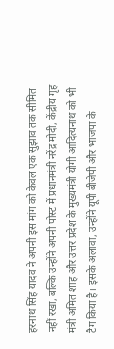हरनाथ सिंह यादव ने अपनी इस मांग को केवल एक सुझाव तक सीमित नहीं रखा, बल्कि उन्होंने अपनी पोस्ट में प्रधानमंत्री नरेंद्र मोदी, केंद्रीय गृह मंत्री अमित शाह और उत्तर प्रदेश के मुख्यमंत्री योगी आदित्यनाथ को भी टैग किया है। इसके अलावा, उन्होंने यूपी बीजेपी और भाजपा के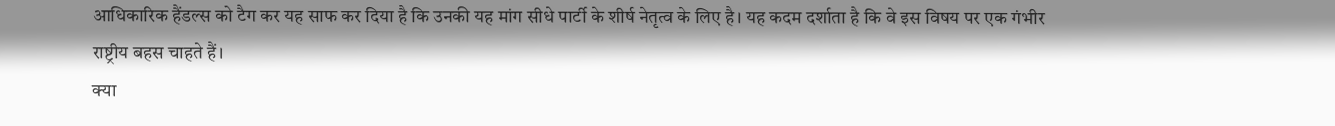आधिकारिक हैंडल्स को टैग कर यह साफ कर दिया है कि उनकी यह मांग सीधे पार्टी के शीर्ष नेतृत्व के लिए है। यह कदम दर्शाता है कि वे इस विषय पर एक गंभीर राष्ट्रीय बहस चाहते हैं।
क्या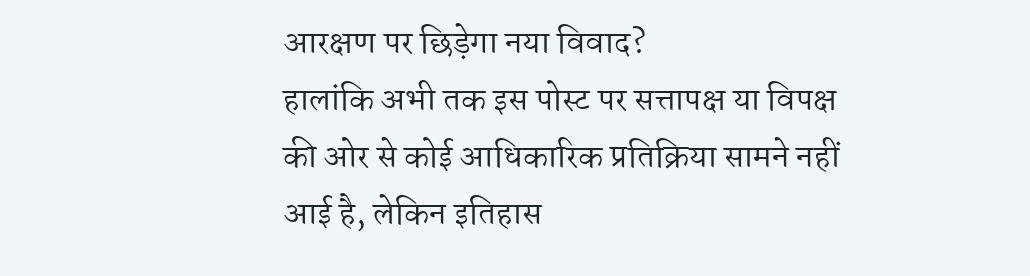आरक्षण पर छिड़ेगा नया विवाद?
हालांकि अभी तक इस पोस्ट पर सत्तापक्ष या विपक्ष की ओर से कोई आधिकारिक प्रतिक्रिया सामने नहीं आई है, लेकिन इतिहास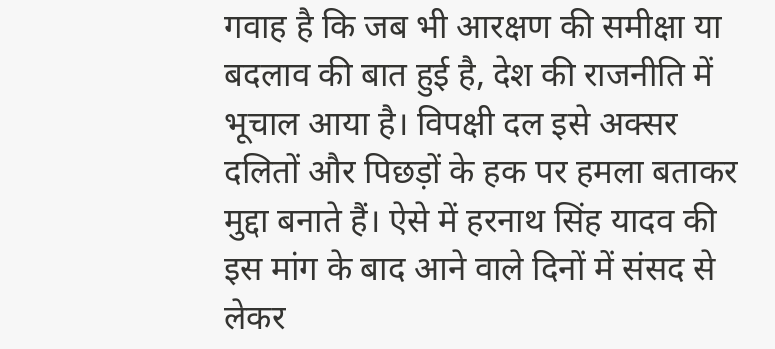गवाह है कि जब भी आरक्षण की समीक्षा या बदलाव की बात हुई है, देश की राजनीति में भूचाल आया है। विपक्षी दल इसे अक्सर दलितों और पिछड़ों के हक पर हमला बताकर मुद्दा बनाते हैं। ऐसे में हरनाथ सिंह यादव की इस मांग के बाद आने वाले दिनों में संसद से लेकर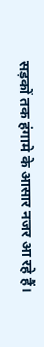सड़कों तक हंगामे के आसार नजर आ रहे हैं।